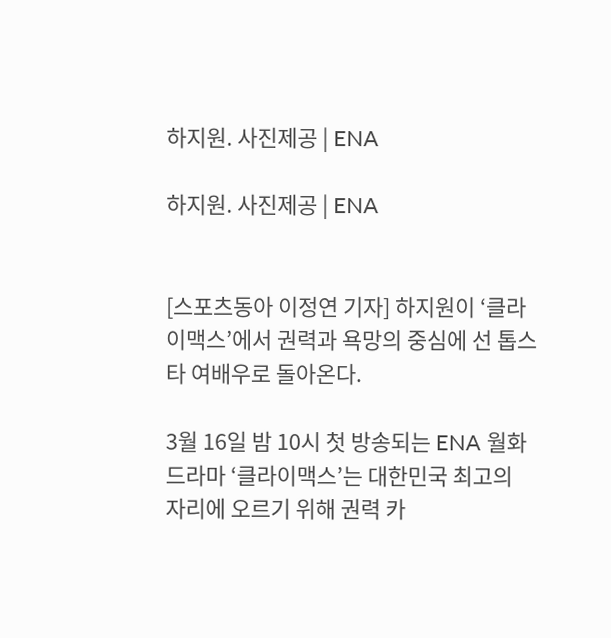하지원. 사진제공 | ENA

하지원. 사진제공 | ENA


[스포츠동아 이정연 기자] 하지원이 ‘클라이맥스’에서 권력과 욕망의 중심에 선 톱스타 여배우로 돌아온다.

3월 16일 밤 10시 첫 방송되는 ENA 월화 드라마 ‘클라이맥스’는 대한민국 최고의 자리에 오르기 위해 권력 카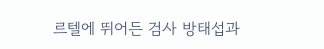르텔에 뛰어든 검사 방태섭과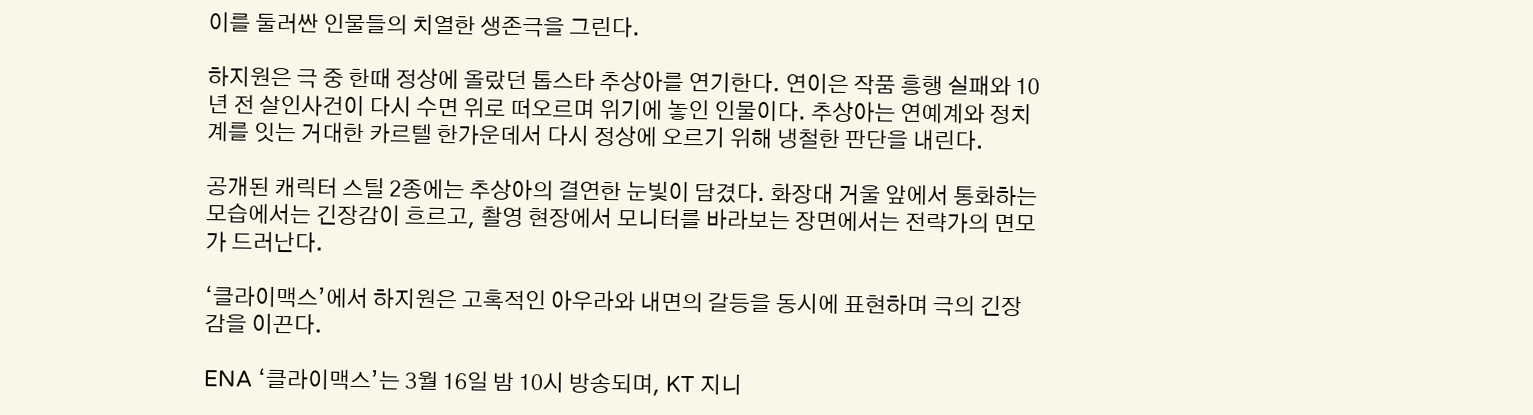이를 둘러싼 인물들의 치열한 생존극을 그린다.

하지원은 극 중 한때 정상에 올랐던 톱스타 추상아를 연기한다. 연이은 작품 흥행 실패와 10년 전 살인사건이 다시 수면 위로 떠오르며 위기에 놓인 인물이다. 추상아는 연예계와 정치계를 잇는 거대한 카르텔 한가운데서 다시 정상에 오르기 위해 냉철한 판단을 내린다.

공개된 캐릭터 스틸 2종에는 추상아의 결연한 눈빛이 담겼다. 화장대 거울 앞에서 통화하는 모습에서는 긴장감이 흐르고, 촬영 현장에서 모니터를 바라보는 장면에서는 전략가의 면모가 드러난다.

‘클라이맥스’에서 하지원은 고혹적인 아우라와 내면의 갈등을 동시에 표현하며 극의 긴장감을 이끈다.

ENA ‘클라이맥스’는 3월 16일 밤 10시 방송되며, KT 지니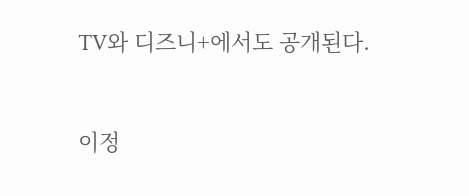TV와 디즈니+에서도 공개된다.



이정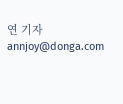연 기자 annjoy@donga.com